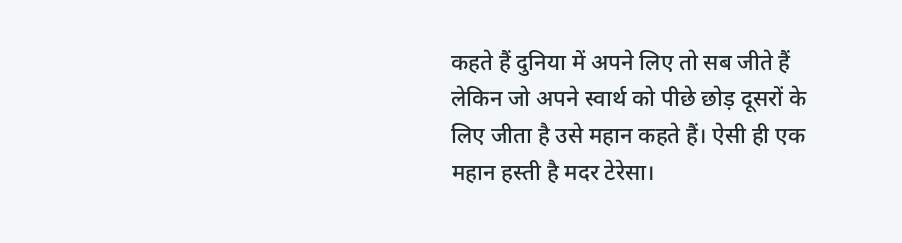कहते हैं दुनिया में अपने लिए तो सब जीते हैं लेकिन जो अपने स्वार्थ को पीछे छोड़ दूसरों के लिए जीता है उसे महान कहते हैं। ऐसी ही एक महान हस्ती है मदर टेरेसा।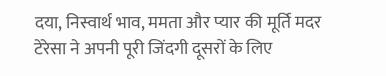दया, निस्वार्थ भाव, ममता और प्यार की मूर्ति मदर टेरेसा ने अपनी पूरी जिंदगी दूसरों के लिए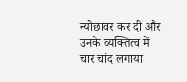न्योछावर कर दी और उनके व्यक्तित्व में चार चांद लगाया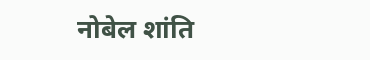नोबेल शांति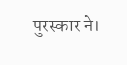पुरस्कार ने।